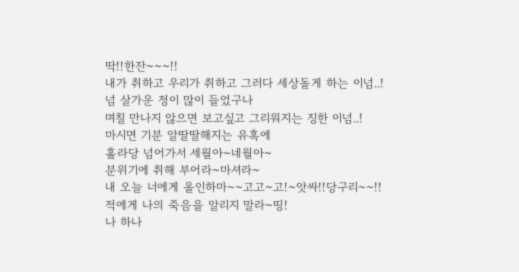딱!!한잔~~~!!
내가 취하고 우리가 취하고 그러다 세상돌게 하는 이넘..!
넘 살가운 정이 많이 들었구나
며칠 만나지 않으면 보고싶고 그리워지는 징한 이넘..!
마시면 기분 알딸딸해지는 유혹에
홀라당 넘어가서 세월아~네월아~
분위기에 취해 부어라~마셔라~
내 오늘 너에게 올인하마~~고고~고!~앗싸!!당구리~~!!
적에게 나의 죽음을 알리지 말라~띵!
나 하나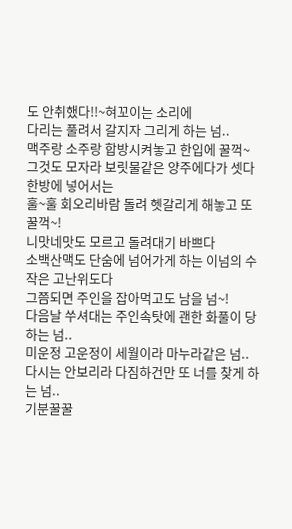도 안취했다!!~혀꼬이는 소리에
다리는 풀려서 갈지자 그리게 하는 넘..
맥주랑 소주랑 합방시켜놓고 한입에 꿀꺽~
그것도 모자라 보릿물같은 양주에다가 셋다 한방에 넣어서는
훌~훌 회오리바람 돌려 헷갈리게 해놓고 또 꿀꺽~!
니맛네맛도 모르고 돌려대기 바쁘다
소백산맥도 단숨에 넘어가게 하는 이넘의 수작은 고난위도다
그쯤되면 주인을 잡아먹고도 남을 넘~!
다음날 쑤셔대는 주인속탓에 괜한 화풀이 당하는 넘..
미운정 고운정이 세월이라 마누라같은 넘..
다시는 안보리라 다짐하건만 또 너를 찾게 하는 넘..
기분꿀꿀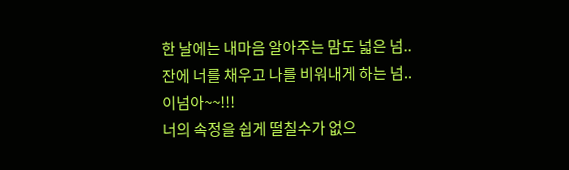한 날에는 내마음 알아주는 맘도 넓은 넘..
잔에 너를 채우고 나를 비워내게 하는 넘..
이넘아~~!!!
너의 속정을 쉽게 떨칠수가 없으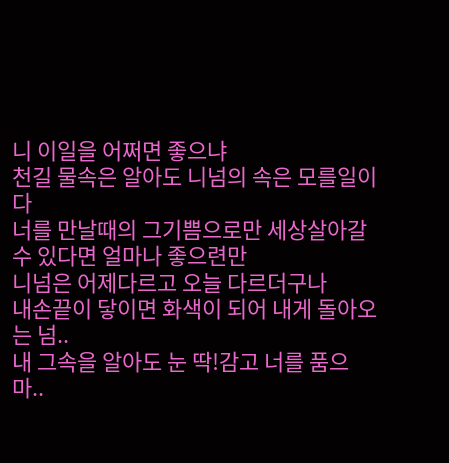니 이일을 어쩌면 좋으냐
천길 물속은 알아도 니넘의 속은 모를일이다
너를 만날때의 그기쁨으로만 세상살아갈수 있다면 얼마나 좋으련만
니넘은 어제다르고 오늘 다르더구나
내손끝이 닿이면 화색이 되어 내게 돌아오는 넘..
내 그속을 알아도 눈 딱!감고 너를 품으마..